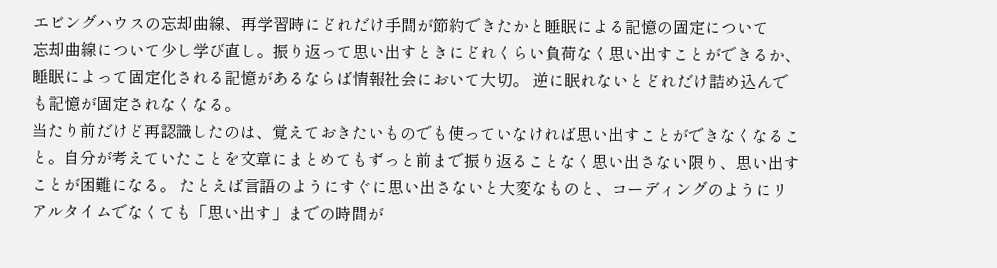エビングハウスの忘却曲線、再学習時にどれだけ手間が節約できたかと睡眠による記憶の固定について
忘却曲線について少し学び直し。振り返って思い出すときにどれくらい負荷なく思い出すことができるか、睡眠によって固定化される記憶があるならば情報社会において大切。 逆に眠れないとどれだけ詰め込んでも記憶が固定されなくなる。
当たり前だけど再認識したのは、覚えておきたいものでも使っていなければ思い出すことができなくなること。自分が考えていたことを文章にまとめてもずっと前まで振り返ることなく思い出さない限り、思い出すことが困難になる。 たとえば言語のようにすぐに思い出さないと大変なものと、コーディングのようにリアルタイムでなくても「思い出す」までの時間が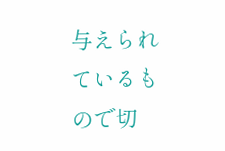与えられているもので切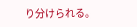り分けられる。